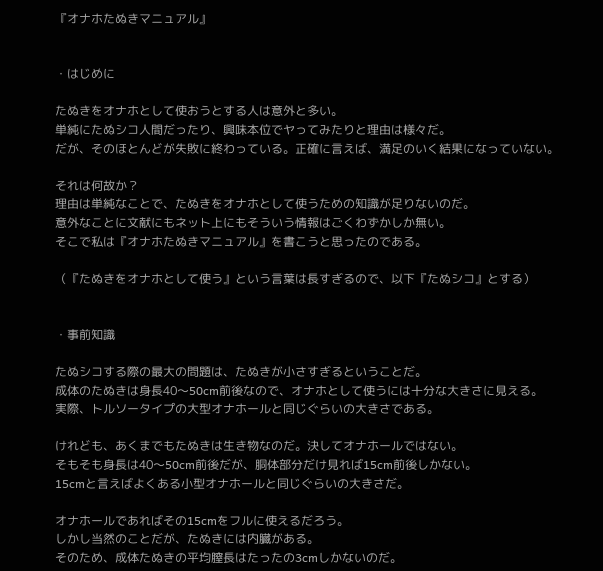『オナホたぬきマニュアル』


・はじめに

たぬきをオナホとして使おうとする人は意外と多い。
単純にたぬシコ人間だったり、興味本位でヤってみたりと理由は様々だ。
だが、そのほとんどが失敗に終わっている。正確に言えば、満足のいく結果になっていない。

それは何故か？
理由は単純なことで、たぬきをオナホとして使うための知識が足りないのだ。
意外なことに文献にもネット上にもそういう情報はごくわずかしか無い。
そこで私は『オナホたぬきマニュアル』を書こうと思ったのである。

（『たぬきをオナホとして使う』という言葉は長すぎるので、以下『たぬシコ』とする）


・事前知識

たぬシコする際の最大の問題は、たぬきが小さすぎるということだ。
成体のたぬきは身長40～50cm前後なので、オナホとして使うには十分な大きさに見える。
実際、トルソータイプの大型オナホールと同じぐらいの大きさである。

けれども、あくまでもたぬきは生き物なのだ。決してオナホールではない。
そもそも身長は40～50cm前後だが、胴体部分だけ見れば15cm前後しかない。
15cmと言えばよくある小型オナホールと同じぐらいの大きさだ。

オナホールであればその15cmをフルに使えるだろう。
しかし当然のことだが、たぬきには内臓がある。
そのため、成体たぬきの平均膣長はたったの3cmしかないのだ。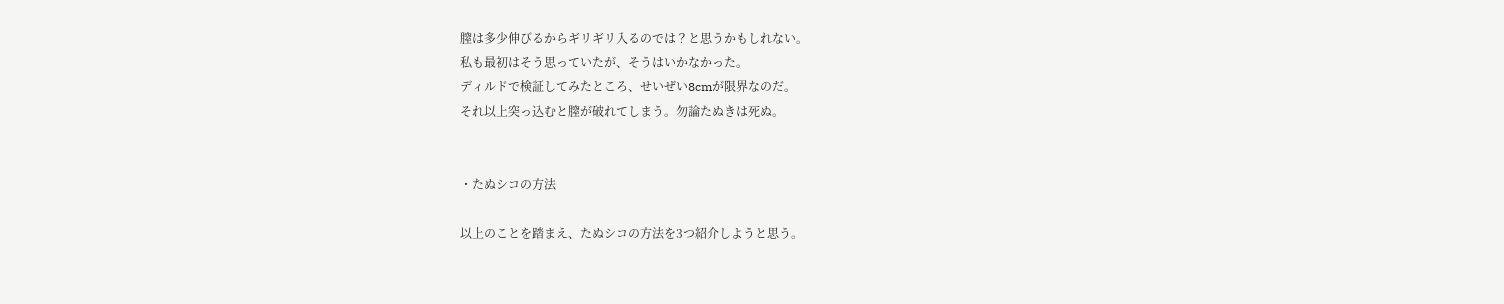膣は多少伸びるからギリギリ入るのでは？と思うかもしれない。
私も最初はそう思っていたが、そうはいかなかった。
ディルドで検証してみたところ、せいぜい8cmが限界なのだ。
それ以上突っ込むと膣が破れてしまう。勿論たぬきは死ぬ。


・たぬシコの方法

以上のことを踏まえ、たぬシコの方法を3つ紹介しようと思う。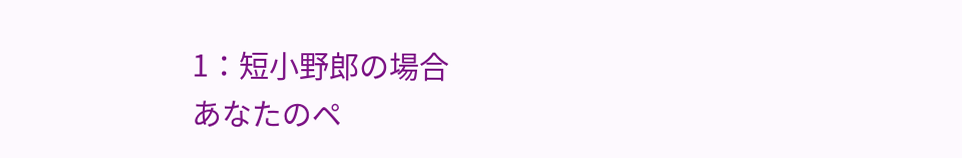1：短小野郎の場合
あなたのペ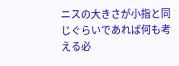ニスの大きさが小指と同じぐらいであれば何も考える必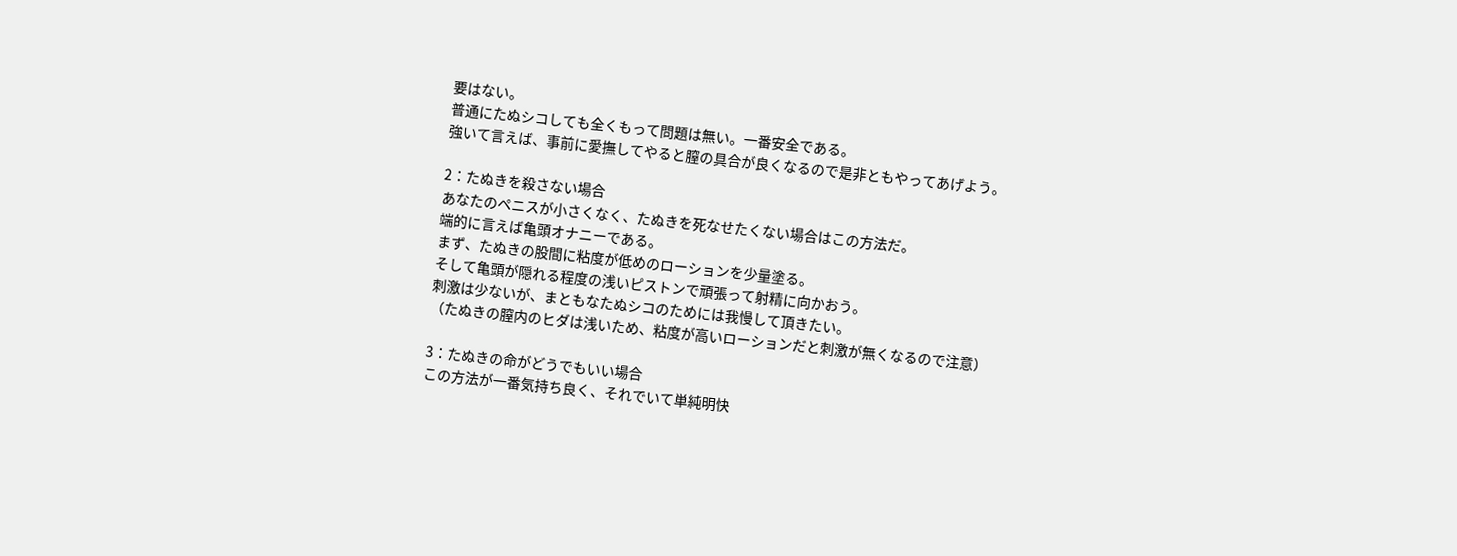要はない。
普通にたぬシコしても全くもって問題は無い。一番安全である。
強いて言えば、事前に愛撫してやると膣の具合が良くなるので是非ともやってあげよう。

2：たぬきを殺さない場合
あなたのペニスが小さくなく、たぬきを死なせたくない場合はこの方法だ。
端的に言えば亀頭オナニーである。
まず、たぬきの股間に粘度が低めのローションを少量塗る。
そして亀頭が隠れる程度の浅いピストンで頑張って射精に向かおう。
刺激は少ないが、まともなたぬシコのためには我慢して頂きたい。
（たぬきの膣内のヒダは浅いため、粘度が高いローションだと刺激が無くなるので注意）

3：たぬきの命がどうでもいい場合
この方法が一番気持ち良く、それでいて単純明快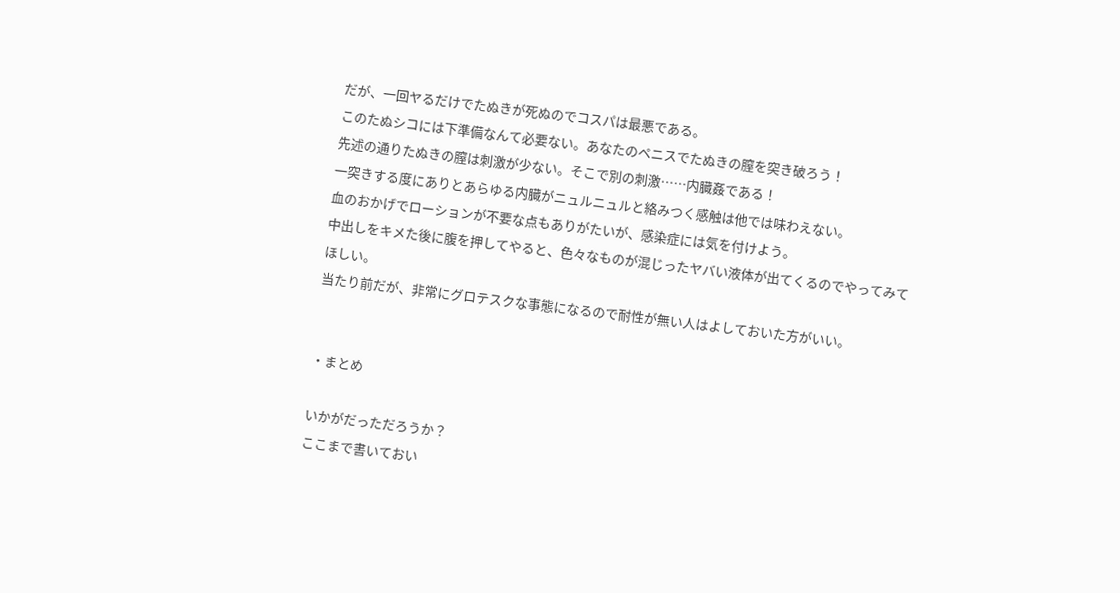だが、一回ヤるだけでたぬきが死ぬのでコスパは最悪である。
このたぬシコには下準備なんて必要ない。あなたのペニスでたぬきの膣を突き破ろう！
先述の通りたぬきの膣は刺激が少ない。そこで別の刺激……内臓姦である！
一突きする度にありとあらゆる内臓がニュルニュルと絡みつく感触は他では味わえない。
血のおかげでローションが不要な点もありがたいが、感染症には気を付けよう。
中出しをキメた後に腹を押してやると、色々なものが混じったヤバい液体が出てくるのでやってみてほしい。
当たり前だが、非常にグロテスクな事態になるので耐性が無い人はよしておいた方がいい。


・まとめ

いかがだっただろうか？
ここまで書いておい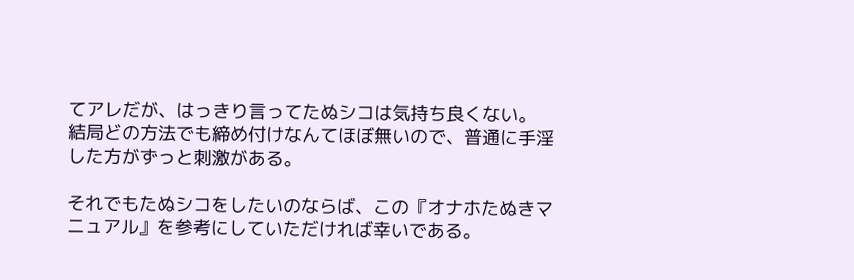てアレだが、はっきり言ってたぬシコは気持ち良くない。
結局どの方法でも締め付けなんてほぼ無いので、普通に手淫した方がずっと刺激がある。

それでもたぬシコをしたいのならば、この『オナホたぬきマニュアル』を参考にしていただければ幸いである。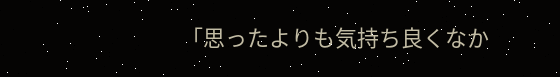「思ったよりも気持ち良くなか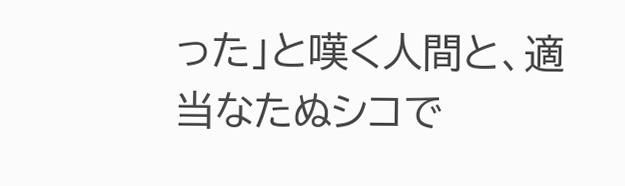った」と嘆く人間と、適当なたぬシコで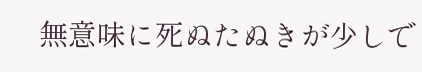無意味に死ぬたぬきが少しで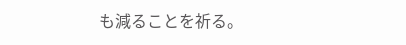も減ることを祈る。